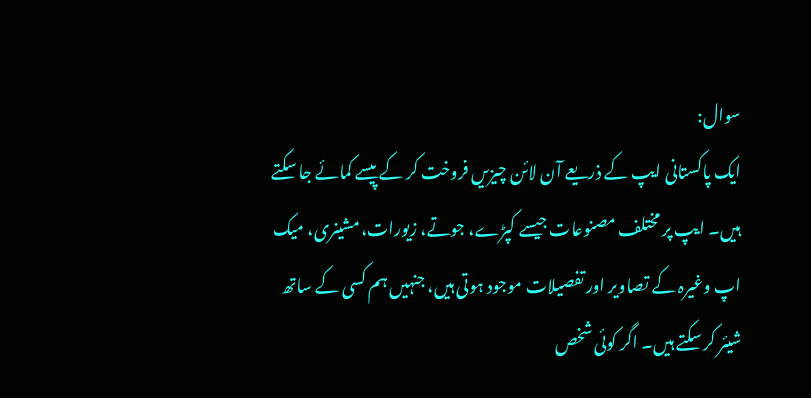سوال:
ایک پاکستانی ایپ کے ذریعے آن لائن چیزیں فروخت کر کے پیسے کمائے جا سکتے ہیں۔ ایپ پر مختلف مصنوعات جیسے کپڑے، جوتے، زیورات، مشینری، میک اپ وغیرہ کے تصاویر اور تفصیلات موجود ہوتی ہیں، جنہیں ہم کسی کے ساتھ شیئر کر سکتے ہیں۔ اگر کوئی شخص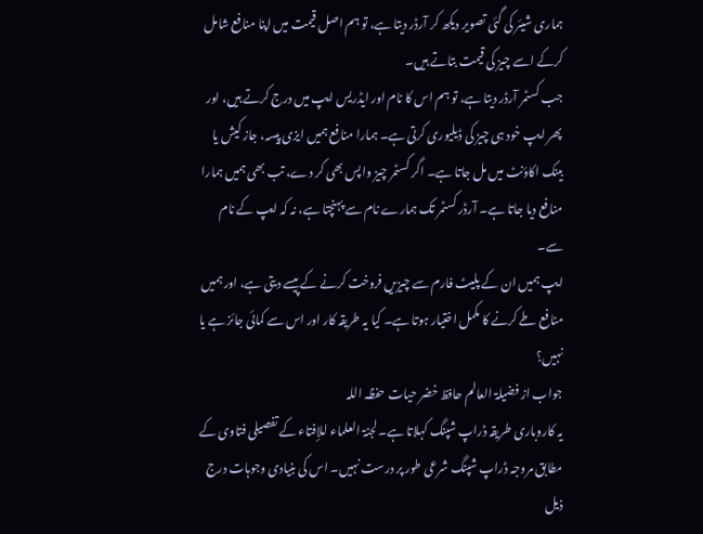ہماری شیئر کی گئی تصویر دیکھ کر آرڈر دیتا ہے، تو ہم اصل قیمت میں اپنا منافع شامل کرکے اسے چیز کی قیمت بتاتے ہیں۔
جب کسٹمر آرڈر دیتا ہے، تو ہم اس کا نام اور ایڈریس ایپ میں درج کرتے ہیں، اور پھر ایپ خود ہی چیز کی ڈیلیوری کرتی ہے۔ ہمارا منافع ہمیں ایزی پیسہ، جاز کیش یا بینک اکاؤنٹ میں مل جاتا ہے۔ اگر کسٹمر چیز واپس بھی کر دے، تب بھی ہمیں ہمارا منافع دیا جاتا ہے۔ آرڈر کسٹمر تک ہمارے نام سے پہنچتا ہے، نہ کہ ایپ کے نام سے۔
ایپ ہمیں ان کے پلیٹ فارم سے چیزیں فروخت کرنے کے پیسے دیتی ہے، اور ہمیں منافع طے کرنے کا مکمل اختیار ہوتا ہے۔ کیا یہ طریقہ کار اور اس سے کمائی جائز ہے یا نہیں؟
جواب از فضیلۃ العالم حافظ خضر حیات حفظہ اللہ
یہ کاروباری طریقہ ڈراپ شپنگ کہلاتا ہے۔ لجنۃ العلماء للإفتاء کے تفصیلی فتاوی کے مطابق مروجہ ڈراپ شپنگ شرعی طور پر درست نہیں۔ اس کی بنیادی وجوہات درج ذیل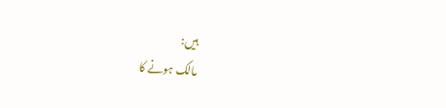ہیں:
مالک ہونے کا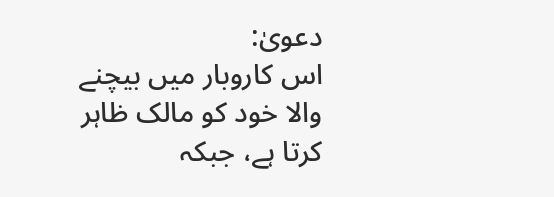دعویٰ:
اس کاروبار میں بیچنے والا خود کو مالک ظاہر کرتا ہے، جبکہ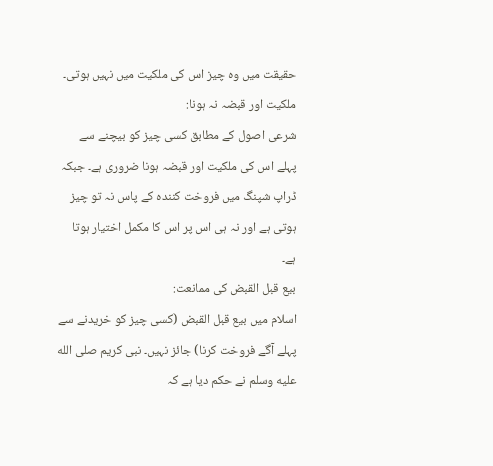حقیقت میں وہ چیز اس کی ملکیت میں نہیں ہوتی۔
ملکیت اور قبضہ نہ ہونا:
شرعی اصول کے مطابق کسی چیز کو بیچنے سے پہلے اس کی ملکیت اور قبضہ ہونا ضروری ہے۔ جبکہ ڈراپ شپنگ میں فروخت کنندہ کے پاس نہ تو چیز ہوتی ہے اور نہ ہی اس پر اس کا مکمل اختیار ہوتا ہے۔
بیع قبل القبض کی ممانعت:
اسلام میں بیع قبل القبض (کسی چیز کو خریدنے سے پہلے آگے فروخت کرنا) جائز نہیں۔ نبی کریم صلى الله عليه وسلم نے حکم دیا ہے کہ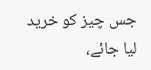جس چیز کو خرید لیا جائے،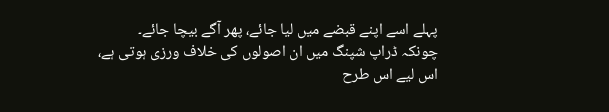پہلے اسے اپنے قبضے میں لیا جائے، پھر آگے بیچا جائے۔
چونکہ ڈراپ شپنگ میں ان اصولوں کی خلاف ورزی ہوتی ہے، اس لیے اس طرح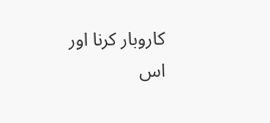کاروبار کرنا اور اس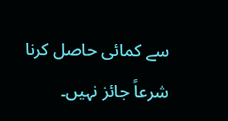سے کمائی حاصل کرنا شرعاً جائز نہیں۔